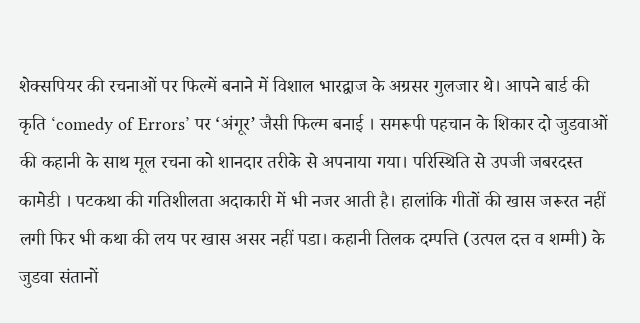शेक्सपियर की रचनाओं पर फिल्में बनाने में विशाल भारद्वाज के अग्रसर गुलजार थे। आपने बार्ड की कृति ‘comedy of Errors’ पर ‘अंगूर’ जैसी फिल्म बनाई । समरूपी पहचान के शिकार दो जुडवाओं की कहानी के साथ मूल रचना को शानदार तरीके से अपनाया गया। परिस्थिति से उपजी जबरदस्त कामेडी । पटकथा की गतिशीलता अदाकारी में भी नजर आती है। हालांकि गीतों की खास जरूरत नहीं लगी फिर भी कथा की लय पर खास असर नहीं पडा। कहानी तिलक दम्पत्ति (उत्पल दत्त व शम्मी) के जुडवा संतानों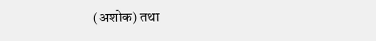(अशोक) तथा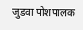जुडवा पोशपालक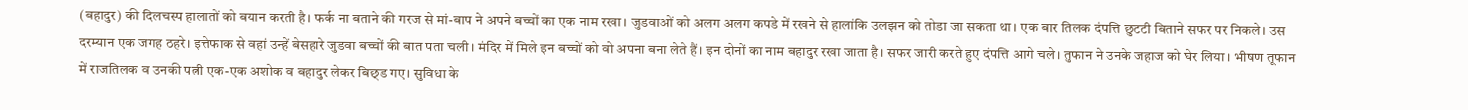(बहादुर) की दिलचस्प हालातों को बयान करती है। फर्क ना बताने की गरज से मां-बाप ने अपने बच्चों का एक नाम रखा । जुडवाओं को अलग अलग कपडे में रखने से हालांकि उलझन को तोडा जा सकता था। एक बार तिलक दंपत्ति छुटटी बिताने सफर पर निकले। उस दरम्यान एक जगह ठहरे। इत्तेफाक से वहां उन्हें बेसहारे जुडवा बच्चों की बात पता चली । मंदिर में मिले इन बच्चों को वो अपना बना लेते हैं। इन दोनों का नाम बहादुर रखा जाता है। सफर जारी करते हुए दंपत्ति आगे चले। तुफान ने उनके जहाज को घेर लिया। भीषण तूफान में राजतिलक व उनकी पत्नी एक-एक अशोक व बहादुर लेकर बिछ्ड गए। सुविधा के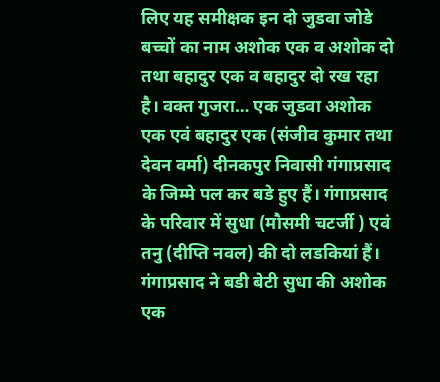लिए यह समीक्षक इन दो जुडवा जोडे बच्चों का नाम अशोक एक व अशोक दो तथा बहादुर एक व बहादुर दो रख रहा है। वक्त गुजरा… एक जुडवा अशोक एक एवं बहादुर एक (संजीव कुमार तथा देवन वर्मा) दीनकपुर निवासी गंगाप्रसाद के जिम्मे पल कर बडे हुए हैं। गंगाप्रसाद के परिवार में सुधा (मौसमी चटर्जी ) एवं तनु (दीप्ति नवल) की दो लडकियां हैं। गंगाप्रसाद ने बडी बेटी सुधा की अशोक एक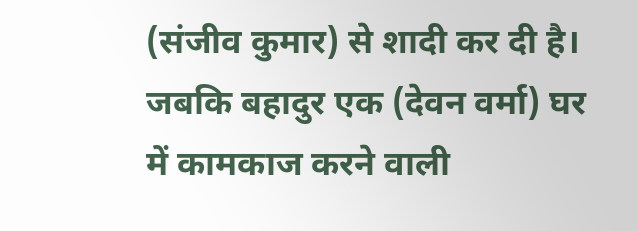(संजीव कुमार) से शादी कर दी है। जबकि बहादुर एक (देवन वर्मा) घर में कामकाज करने वाली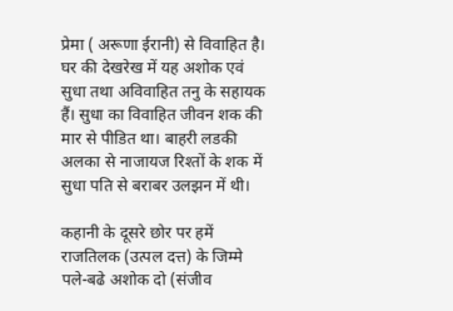प्रेमा ( अरूणा ईरानी) से विवाहित है। घर की देखरेख में यह अशोक एवं सुधा तथा अविवाहित तनु के सहायक हैं। सुधा का विवाहित जीवन शक की मार से पीडित था। बाहरी लडकी अलका से नाजायज रिश्तों के शक में सुधा पति से बराबर उलझन में थी।

कहानी के दूसरे छोर पर हमें राजतिलक (उत्पल दत्त) के जिम्मे पले-बढे अशोक दो (संजीव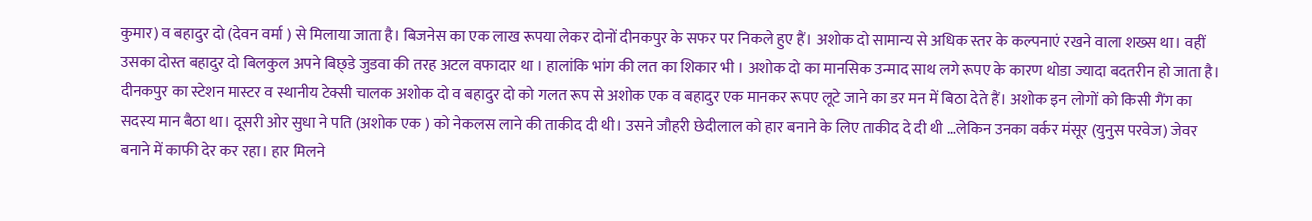कुमार) व बहादुर दो (देवन वर्मा ) से मिलाया जाता है। बिजनेस का एक लाख रूपया लेकर दोनों दीनकपुर के सफर पर निकले हुए हैं। अशोक दो सामान्य से अधिक स्तर के कल्पनाएं रखने वाला शख्स था। वहीं उसका दोस्त बहादुर दो बिलकुल अपने बिछ्डे जुडवा की तरह अटल वफादार था । हालांकि भांग की लत का शिकार भी । अशोक दो का मानसिक उन्माद साथ लगे रूपए के कारण थोडा ज्यादा बदतरीन हो जाता है। दीनकपुर का स्टेशन मास्टर व स्थानीय टेक्सी चालक अशोक दो व बहादुर दो को गलत रूप से अशोक एक व बहादुर एक मानकर रूपए लूटे जाने का डर मन में बिठा देते हैं। अशोक इन लोगों को किसी गैंग का सदस्य मान बैठा था। दूसरी ओर सुधा ने पति (अशोक एक ) को नेकलस लाने की ताकीद दी थी। उसने जौहरी छेदीलाल को हार बनाने के लिए ताकीद दे दी थी …लेकिन उनका वर्कर मंसूर (युनुस परवेज) जेवर बनाने में काफी देर कर रहा। हार मिलने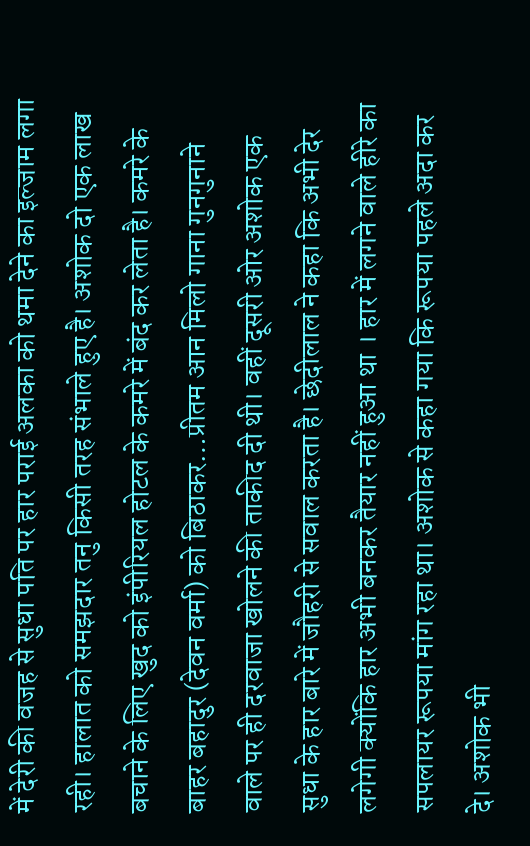में देरी की वजह से सुधा पति पर हार पराई अलका को थमा देने का इल्जाम लगा रही। हालात को समझदार तनु किसी तरह संभाले हुए है। अशोक दो एक लाख बचाने के लिए खुद को इंपीरियल होटल के कमरे में बंद कर लेता है। कमरे के बाहर बहादुर (देवन वर्मा) को बिठाकर…प्रीतम आन मिलो गाना गुनगुनाने वाले पर ही दरवाजा खोलने की ताकीद दी थी। वहीं दूसरी ओर अशोक एक सुधा के हार बारे में जौहरी से सवाल करता है। छेदीलाल ने कहा कि अभी देर लगेगी क्योंकि हार अभी बनकर तैयार नहीं हुआ था । हार में लगने वाले हीरे का सपलायर रूपया मांग रहा था। अशोक से कहा गया कि रूपया पहले अदा कर दे। अशोक भी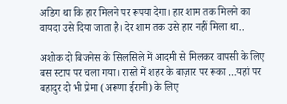अडिग था कि हार मिलने पर रूपया देगा। हार शाम तक मिलने का वायदा उसे दिया जाता है। देर शाम तक उसे हार नहीं मिला था..

अशोक दो बिजनेस के सिलसिले में आदमी से मिलकर वापसी के लिए बस स्टाप पर चला गया। रास्ते में शहर के बाज़ार पर रूका …यहां पर बहादुर दो भी प्रेमा (अरूणा ईरानी) के लिए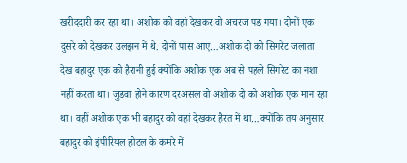खरीददारी कर रहा था। अशोक को वहां देखकर वो अचरज पड गया। दोनों एक दुसरे को देखकर उलझन में थे. दोनों पास आए…अशोक दो को सिगरेट जलाता देख बहादुर एक को हैरानी हुई क्योंकि अशोक एक अब से पहले सिगरेट का नशा नहीं करता था। जुडवा होने कारण दरअसल वो अशोक दो को अशोक एक मान रहा था। वहीं अशोक एक भी बहादुर को वहां देखकर हैरत में था…क्योंकि तय अनुसार बहादुर को इंपीरियल होटल के कमरे में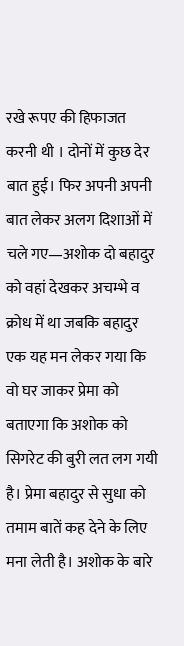रखे रूपए की हिफाजत करनी थी । दोनों में कुछ देर बात हुई। फिर अपनी अपनी बात लेकर अलग दिशाओं में चले गए—अशोक दो बहादुर को वहां देखकर अचम्भे व क्रोध में था जबकि बहादुर एक यह मन लेकर गया कि वो घर जाकर प्रेमा को बताएगा कि अशोक को सिगरेट की बुरी लत लग गयी है। प्रेमा बहादुर से सुधा को तमाम बातें कह देने के लिए मना लेती है। अशोक के बारे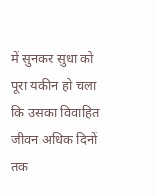में सुनकर सुधा को पूरा यकीन हो चला कि उसका विवाहित जीवन अधिक दिनों तक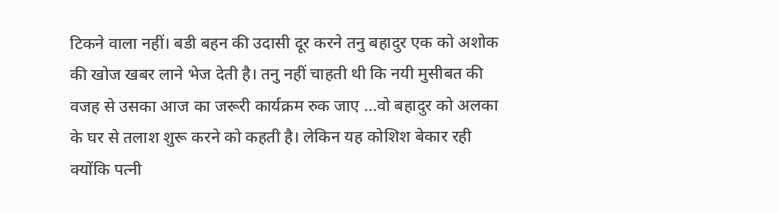टिकने वाला नहीं। बडी बहन की उदासी दूर करने तनु बहादुर एक को अशोक की खोज खबर लाने भेज देती है। तनु नहीं चाहती थी कि नयी मुसीबत की वजह से उसका आज का जरूरी कार्यक्रम रुक जाए …वो बहादुर को अलका के घर से तलाश शुरू करने को कहती है। लेकिन यह कोशिश बेकार रही क्योंकि पत्नी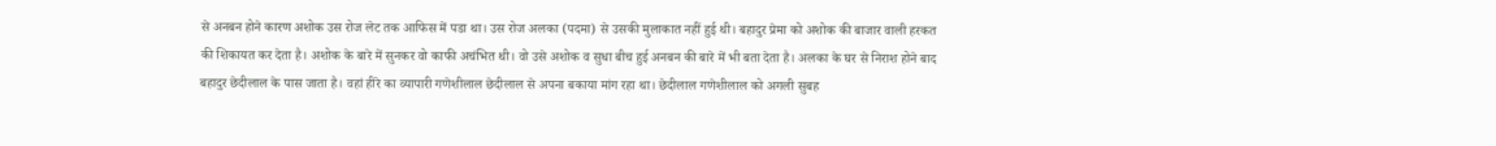से अनबन होने कारण अशोक उस रोज लेट तक आफिस में पडा था। उस रोज अलका (पदमा) से उसकी मुलाकात नहीं हुई थी। बहादुर प्रेमा को अशोक की बाजार वाली हरकत की शिकायत कर देता है। अशोक के बारे में सुनकर वो काफी अचंभित थी। वो उसे अशोक व सुधा बीच हुई अनबन की बारे में भी बता देता है। अलका के घर से निराश होने बाद बहादुर छेदीलाल के पास जाता है। वहां हीरे का व्यापारी गणेशीलाल छेदीलाल से अपना बकाया मांग रहा था। छेदीलाल गणेशीलाल को अगली सुबह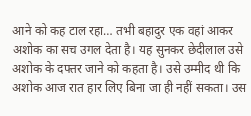आने को कह टाल रहा… तभी बहादुर एक वहां आकर अशोक का सच उगल देता है। यह सुनकर छेदीलाल उसे अशोक के दफ्तर जाने को कहता है। उसे उम्मीद थी कि अशोक आज रात हार लिए बिना जा ही नहीं सकता। उस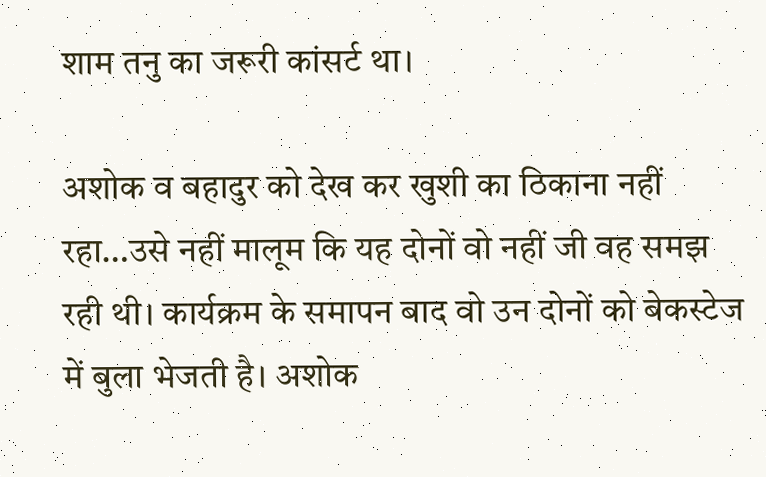शाम तनु का जरूरी कांसर्ट था।

अशोक व बहादुर को देख कर खुशी का ठिकाना नहीं रहा…उसे नहीं मालूम कि यह दोनों वो नहीं जी वह समझ रही थी। कार्यक्रम के समापन बाद वो उन दोनों को बेकस्टेज में बुला भेजती है। अशोक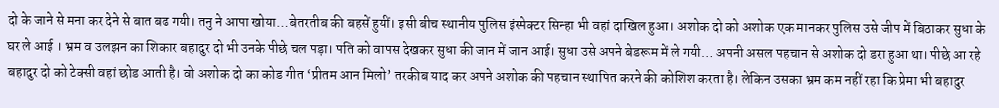दो के जाने से मना कर देने से बात बढ गयी। तनु ने आपा खोया…बेतरतीब की बहसें हुयीं। इसी बीच स्थानीय पुलिस इंस्पेक्टर सिन्हा भी वहां दाखिल हुआ। अशोक दो को अशोक एक मानकर पुलिस उसे जीप में बिठाकर सुधा के घर ले आई । भ्रम व उलझन का शिकार बहादुर दो भी उनके पीछे चल पड़ा। पति को वापस देखकर सुधा की जान में जान आई। सुधा उसे अपने बेडरूम में ले गयी… अपनी असल पहचान से अशोक दो डरा हुआ था। पीछे आ रहे बहादुर दो को टेक्सी वहां छोड आती है। वो अशोक दो का कोड गीत ‘प्रीतम आन मिलो’ तरकीब याद कर अपने अशोक की पहचान स्थापित करने की कोशिश करता है। लेकिन उसका भ्रम कम नहीं रहा कि प्रेमा भी बहादुर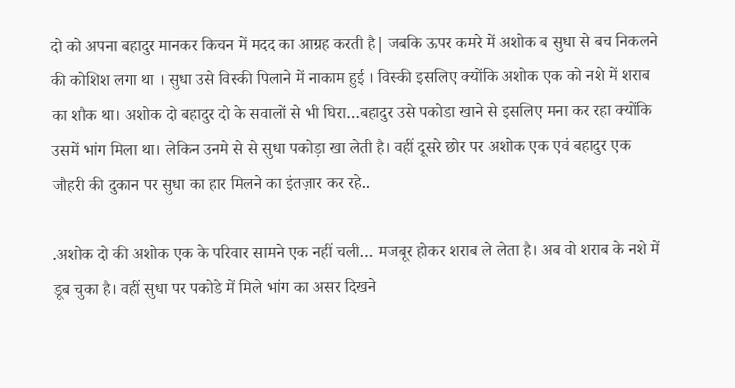दो को अपना बहादुर मानकर किचन में मदद का आग्रह करती है| जबकि ऊपर कमरे में अशोक ब सुधा से बच निकलने की कोशिश लगा था । सुधा उसे विस्की पिलाने में नाकाम हुई । विस्की इसलिए क्योंकि अशोक एक को नशे में शराब का शौक था। अशोक दो बहादुर दो के सवालों से भी घिरा…बहादुर उसे पकोडा खाने से इसलिए मना कर रहा क्योंकि उसमें भांग मिला था। लेकिन उनमे से से सुधा पकोड़ा खा लेती है। वहीं दूसरे छोर पर अशोक एक एवं बहादुर एक जौहरी की दुकान पर सुधा का हार मिलने का इंतज़ार कर रहे..

.अशोक दो की अशोक एक के परिवार सामने एक नहीं चली… मजबूर होकर शराब ले लेता है। अब वो शराब के नशे में डूब चुका है। वहीं सुधा पर पकोडे में मिले भांग का असर दिखने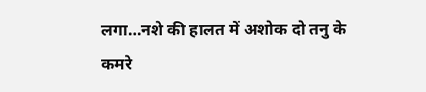लगा…नशे की हालत में अशोक दो तनु के कमरे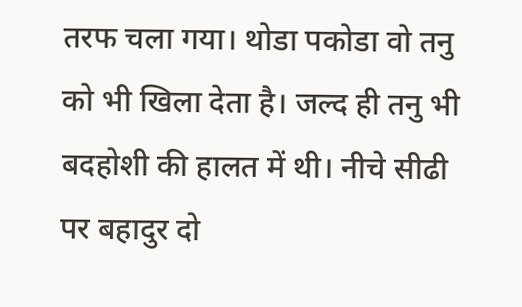तरफ चला गया। थोडा पकोडा वो तनु को भी खिला देता है। जल्द ही तनु भी बदहोशी की हालत में थी। नीचे सीढी पर बहादुर दो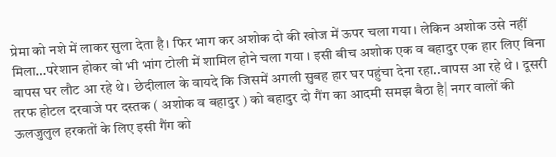प्रेमा को नशे में लाकर सुला देता है। फिर भाग कर अशोक दो की खोज में ऊपर चला गया। लेकिन अशोक उसे नहीं मिला…परेशान होकर वो भी भांग टोली में शामिल होने चला गया । इसी बीच अशोक एक व बहादुर एक हार लिए बिना वापस घर लौट आ रहे थे। छेदीलाल के वायदे कि जिसमें अगली सुबह हार घर पहुंचा देना रहा..वापस आ रहे थे । दूसरी तरफ होटल दरवाजे पर दस्तक ( अशोक व बहादुर ) को बहादुर दो गैंग का आदमी समझ बैठा है| नगर वालों की ऊलजुलुल हरकतों के लिए इसी गैंग को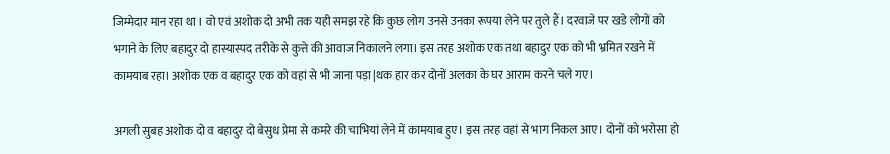जिम्मेदार मान रहा था । वो एवं अशोक दो अभी तक यही समझ रहे कि कुछ लोग उनसे उनका रूपया लेने पर तुले हैं। दरवाजे पर खडे लोगों को भगाने के लिए बहादुर दो हास्यास्पद तरीके से कुत्ते की आवाज निकालने लगा। इस तरह अशोक एक तथा बहादुर एक को भी भ्रमित रखने में कामयाब रहा। अशोक एक व बहादुर एक को वहां से भी जाना पड़ा |थक हार कर दोनों अलका के घर आराम करने चले गए।

अगली सुबह अशोक दो व बहादुर दो बेसुध प्रेमा से कमरे की चाभियां लेने में कामयाब हुए। इस तरह वहां से भाग निकल आए। दोनों को भरोसा हो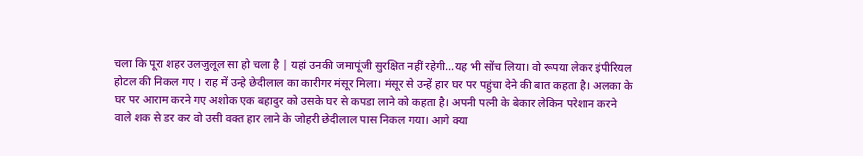चला कि पूरा शहर उलजुलूल सा हो चला है | यहां उनकी जमापूंजी सुरक्षित नहीं रहेगी…यह भी सोंच लिया। वो रूपया लेकर इंपीरियल होटल की निकल गए । राह में उन्हे छेदीलाल का कारीगर मंसूर मिला। मंसूर से उन्हें हार घर पर पहुंचा देने की बात कहता है। अलका के घर पर आराम करने गए अशोक एक बहादुर को उसके घर से कपडा लाने को कहता है। अपनी पत्नी के बेकार लेकिन परेशान करने वाले शक से डर कर वो उसी वक्त हार लाने के जोहरी छेदीलाल पास निकल गया। आगे क्या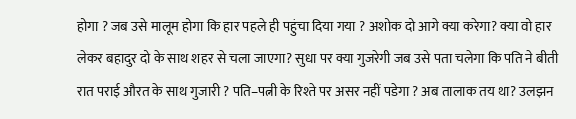होगा ? जब उसे मालूम होगा कि हार पहले ही पहुंचा दिया गया ? अशोक दो आगे क्या करेगा? क्या वो हार लेकर बहादुर दो के साथ शहर से चला जाएगा? सुधा पर क्या गुजरेगी जब उसे पता चलेगा कि पति ने बीती रात पराई औरत के साथ गुजारी ? पति–पत्नी के रिश्ते पर असर नहीं पडेगा ? अब तालाक तय था? उलझन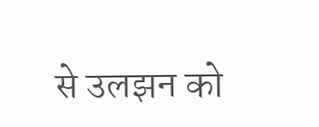से उलझन को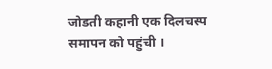जोडती कहानी एक दिलचस्प समापन को पहुंची ।